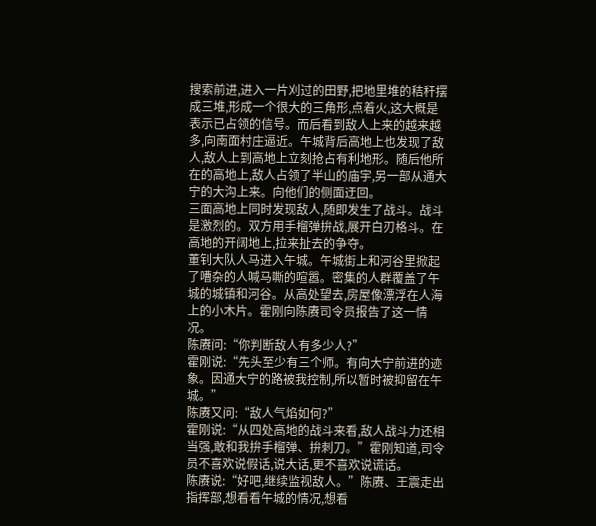搜索前进,进入一片刈过的田野,把地里堆的秸秆摆成三堆,形成一个很大的三角形,点着火,这大概是表示已占领的信号。而后看到敌人上来的越来越多,向南面村庄逼近。午城背后高地上也发现了敌人,敌人上到高地上立刻抢占有利地形。随后他所在的高地上,敌人占领了半山的庙宇,另一部从通大宁的大沟上来。向他们的侧面迂回。
三面高地上同时发现敌人,随即发生了战斗。战斗是激烈的。双方用手榴弹拚战,展开白刃格斗。在高地的开阔地上,拉来扯去的争夺。
董钊大队人马进入午城。午城街上和河谷里掀起了嘈杂的人喊马嘶的喧嚣。密集的人群覆盖了午城的城镇和河谷。从高处望去,房屋像漂浮在人海上的小木片。霍刚向陈赓司令员报告了这一情况。
陈赓问:“你判断敌人有多少人?”
霍刚说:“先头至少有三个师。有向大宁前进的迹象。因通大宁的路被我控制,所以暂时被抑留在午城。”
陈赓又问:“敌人气焰如何?”
霍刚说:“从四处高地的战斗来看,敌人战斗力还相当强,敢和我拚手榴弹、拚刺刀。”霍刚知道,司令员不喜欢说假话,说大话,更不喜欢说谎话。
陈赓说:“好吧,继续监视敌人。”陈赓、王震走出指挥部,想看看午城的情况,想看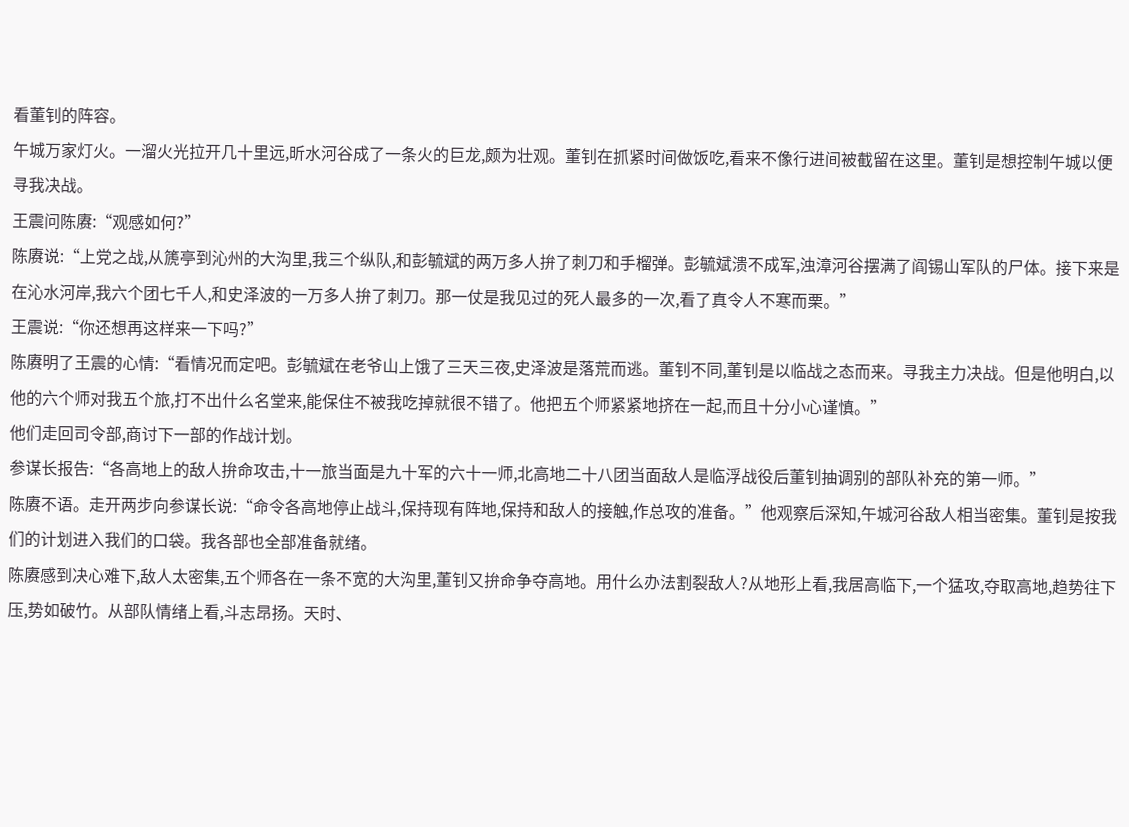看董钊的阵容。
午城万家灯火。一溜火光拉开几十里远,昕水河谷成了一条火的巨龙,颇为壮观。董钊在抓紧时间做饭吃,看来不像行进间被截留在这里。董钊是想控制午城以便寻我决战。
王震问陈赓:“观感如何?”
陈赓说:“上党之战,从篪亭到沁州的大沟里,我三个纵队,和彭毓斌的两万多人拚了刺刀和手榴弹。彭毓斌溃不成军,浊漳河谷摆满了阎锡山军队的尸体。接下来是在沁水河岸,我六个团七千人,和史泽波的一万多人拚了刺刀。那一仗是我见过的死人最多的一次,看了真令人不寒而栗。”
王震说:“你还想再这样来一下吗?”
陈赓明了王震的心情:“看情况而定吧。彭毓斌在老爷山上饿了三天三夜,史泽波是落荒而逃。董钊不同,董钊是以临战之态而来。寻我主力决战。但是他明白,以他的六个师对我五个旅,打不出什么名堂来,能保住不被我吃掉就很不错了。他把五个师紧紧地挤在一起,而且十分小心谨慎。”
他们走回司令部,商讨下一部的作战计划。
参谋长报告:“各高地上的敌人拚命攻击,十一旅当面是九十军的六十一师,北高地二十八团当面敌人是临浮战役后董钊抽调别的部队补充的第一师。”
陈赓不语。走开两步向参谋长说:“命令各高地停止战斗,保持现有阵地,保持和敌人的接触,作总攻的准备。”他观察后深知,午城河谷敌人相当密集。董钊是按我们的计划进入我们的口袋。我各部也全部准备就绪。
陈赓感到决心难下,敌人太密集,五个师各在一条不宽的大沟里,董钊又拚命争夺高地。用什么办法割裂敌人?从地形上看,我居高临下,一个猛攻,夺取高地,趋势往下压,势如破竹。从部队情绪上看,斗志昂扬。天时、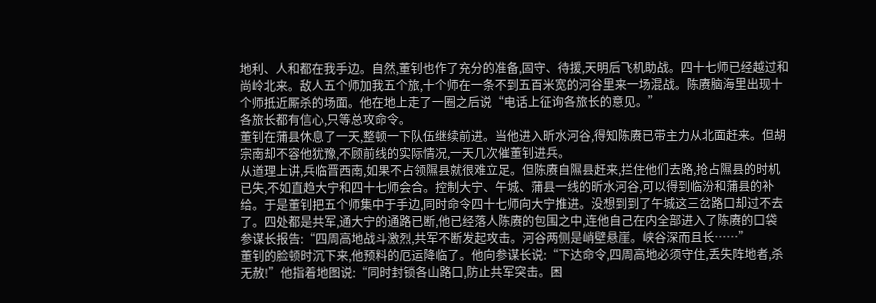地利、人和都在我手边。自然,董钊也作了充分的准备,固守、待援,天明后飞机助战。四十七师已经越过和尚岭北来。敌人五个师加我五个旅,十个师在一条不到五百米宽的河谷里来一场混战。陈赓脑海里出现十个师抵近厮杀的场面。他在地上走了一圈之后说“电话上征询各旅长的意见。”
各旅长都有信心,只等总攻命令。
董钊在蒲县休息了一天,整顿一下队伍继续前进。当他进入昕水河谷,得知陈赓已带主力从北面赶来。但胡宗南却不容他犹豫,不顾前线的实际情况,一天几次催董钊进兵。
从道理上讲,兵临晋西南,如果不占领隰县就很难立足。但陈赓自隰县赶来,拦住他们去路,抢占隰县的时机已失,不如直趋大宁和四十七师会合。控制大宁、午城、蒲县一线的昕水河谷,可以得到临汾和蒲县的补给。于是董钊把五个师集中于手边,同时命令四十七师向大宁推进。没想到到了午城这三岔路口却过不去了。四处都是共军,通大宁的通路已断,他已经落人陈赓的包围之中,连他自己在内全部进入了陈赓的口袋
参谋长报告:“四周高地战斗激烈,共军不断发起攻击。河谷两侧是峭壁悬崖。峡谷深而且长……”
董钊的脸顿时沉下来,他预料的厄运降临了。他向参谋长说:“下达命令,四周高地必须守住,丢失阵地者,杀无赦!”他指着地图说:“同时封锁各山路口,防止共军突击。困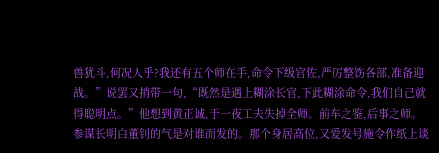兽犹斗,何况人乎?我还有五个师在手,命令下级官佐,严厉整饬各部,准备迎战。”说罢又捎带一句,“既然是遇上糊涂长官,下此糊涂命令,我们自己就得聪明点。”他想到黄正诚,于一夜工夫失掉全师。前车之鉴,后事之师。
参谋长明白董钊的气是对谁而发的。那个身居高位,又爱发号施令作纸上谈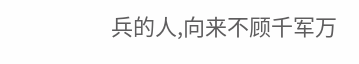兵的人,向来不顾千军万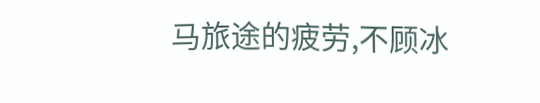马旅途的疲劳,不顾冰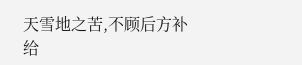天雪地之苦,不顾后方补给